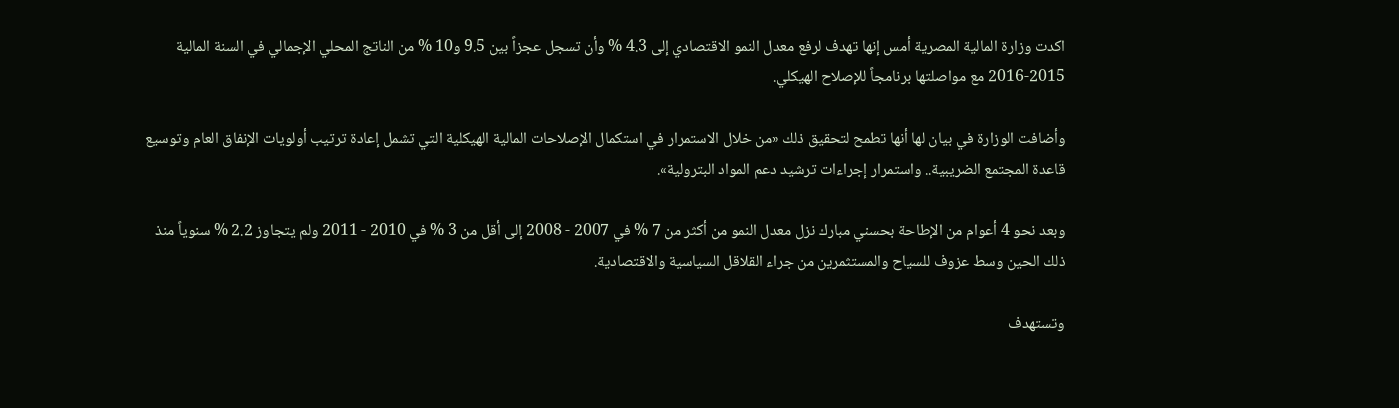اكدت وزارة المالية المصرية أمس إنها تهدف لرفع معدل النمو الاقتصادي إلى 4.3 % وأن تسجل عجزاً بين 9.5 و10 % من الناتج المحلي الإجمالي في السنة المالية 2015-2016 مع مواصلتها برنامجاً للإصلاح الهيكلي.

وأضافت الوزارة في بيان لها أنها تطمح لتحقيق ذلك «من خلال الاستمرار في استكمال الإصلاحات المالية الهيكلية التي تشمل إعادة ترتيب أولويات الإنفاق العام وتوسيع قاعدة المجتمع الضريبية.. واستمرار إجراءات ترشيد دعم المواد البترولية».

وبعد نحو 4 أعوام من الإطاحة بحسني مبارك نزل معدل النمو من أكثر من 7 % في 2007 - 2008 إلى أقل من 3 % في 2010 - 2011 ولم يتجاوز 2.2 % سنوياً منذ ذلك الحين وسط عزوف للسياح والمستثمرين من جراء القلاقل السياسية والاقتصادية.

وتستهدف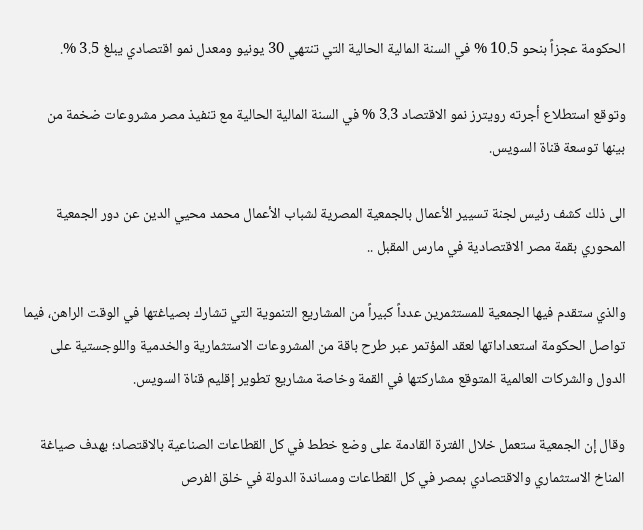الحكومة عجزاً بنحو 10.5 % في السنة المالية الحالية التي تنتهي 30 يونيو ومعدل نمو اقتصادي يبلغ 3.5 %.

وتوقع استطلاع أجرته رويترز نمو الاقتصاد 3.3 % في السنة المالية الحالية مع تنفيذ مصر مشروعات ضخمة من بينها توسعة قناة السويس.

الى ذلك كشف رئيس لجنة تسيير الأعمال بالجمعية المصرية لشباب الأعمال محمد محيي الدين عن دور الجمعية المحوري بقمة مصر الاقتصادية في مارس المقبل ..

والذي ستقدم فيها الجمعية للمستثمرين عدداً كبيراً من المشاريع التنموية التي تشارك بصياغتها في الوقت الراهن، فيما تواصل الحكومة استعداداتها لعقد المؤتمر عبر طرح باقة من المشروعات الاستثمارية والخدمية واللوجستية على الدول والشركات العالمية المتوقع مشاركتها في القمة وخاصة مشاريع تطوير إقليم قناة السويس.

وقال إن الجمعية ستعمل خلال الفترة القادمة على وضع خطط في كل القطاعات الصناعية بالاقتصاد؛ بهدف صياغة المناخ الاستثماري والاقتصادي بمصر في كل القطاعات ومساندة الدولة في خلق الفرص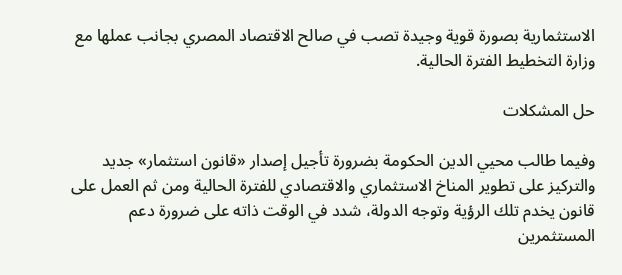الاستثمارية بصورة قوية وجيدة تصب في صالح الاقتصاد المصري بجانب عملها مع وزارة التخطيط الفترة الحالية.

حل المشكلات

وفيما طالب محيي الدين الحكومة بضرورة تأجيل إصدار «قانون استثمار» جديد والتركيز على تطوير المناخ الاستثماري والاقتصادي للفترة الحالية ومن ثم العمل على قانون يخدم تلك الرؤية وتوجه الدولة، شدد في الوقت ذاته على ضرورة دعم المستثمرين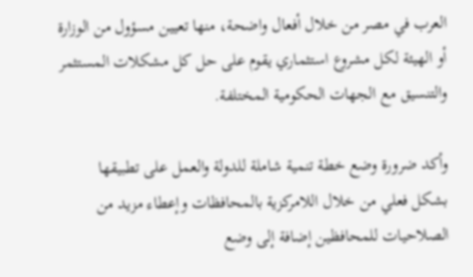العرب في مصر من خلال أفعال واضحة، منها تعيين مسؤول من الوزارة أو الهيئة لكل مشروع استثماري يقوم على حل كل مشكلات المستثمر والتنسيق مع الجهات الحكومية المختلفة.

وأكد ضرورة وضع خطة تنمية شاملة للدولة والعمل على تطبيقها بشكل فعلي من خلال اللامركزية بالمحافظات وإعطاء مزيد من الصلاحيات للمحافظين إضافة إلى وضع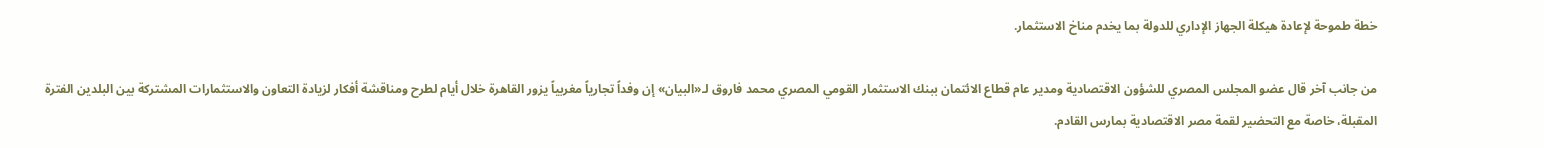خطة طموحة لإعادة هيكلة الجهاز الإداري للدولة بما يخدم مناخ الاستثمار.

من جانب آخر قال عضو المجلس المصري للشؤون الاقتصادية ومدير عام قطاع الائتمان ببنك الاستثمار القومي المصري محمد فاروق لـ«البيان» إن وفداً تجارياً مغربياً يزور القاهرة خلال أيام لطرح ومناقشة أفكار لزيادة التعاون والاستثمارات المشتركة بين البلدين الفترة المقبلة، خاصة مع التحضير لقمة مصر الاقتصادية بمارس القادم.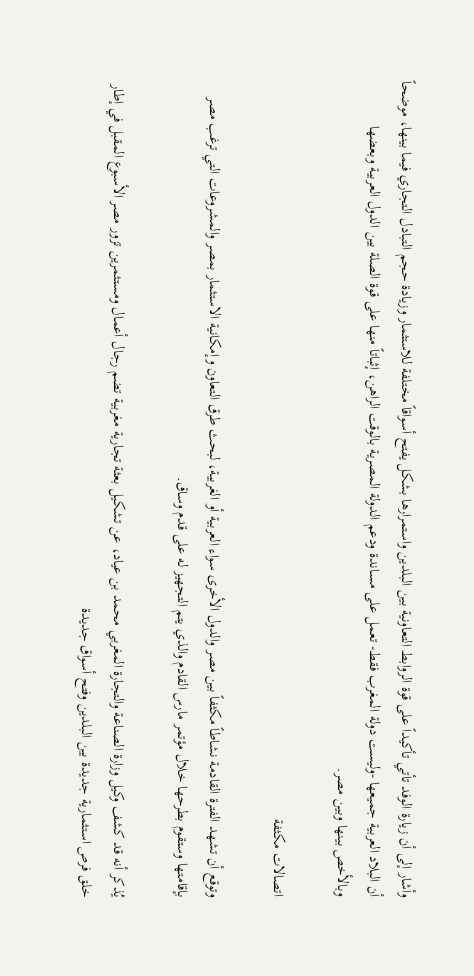وأشار إلى أن زيارة الوفد تأتي تأكيداً على قوة الروابط التعاونية بين البلدين واستمرارها بشكل يفتح أسواقاً مختلفة للاستثمار وزيادة حجم التبادل التجاري فيما بينها، موضحاً أن البلاد العربية جميعها -وليست دولة المغرب فقط- تعمل على مساندة ودعم الدولة المصرية بالوقت الراهن، إثباتاً منها على قوة الصلة بين الدول العربية وبعضها وبالأخص بينها وبين مصر.

اتصالات مكثفة

وتوقع أن تشهد الفترة القادمة نشاطاً مكثفاً بين مصر والدول الأخرى سواء العربية أو الغربية، لبحث طرق التعاون وإمكانية الاستثمار بمصر والمشروعات التي ترغب مصر بإقامتها وستقوم بطرحها خلال مؤتمر مارس القادم والذي يتم التجهيز له على قدم وساق.

يُذكر أنه قد كشف وكيل وزارة الصناعة والتجارة المغربي محمد بن عياد، عن تشكيل بعثة تجارية مغربية تضم رجال أعمال ومستثمرين تزور مصر الأسبوع المقبل في إطار خلق فرص استثمارية جديدة بين البلدين وفتح أسواق جديدة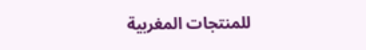للمنتجات المغربية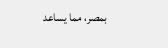بمصر، مما يساعد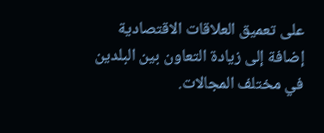على تعميق العلاقات الاقتصادية إضافة إلى زيادة التعاون بين البلدين في مختلف المجالات.